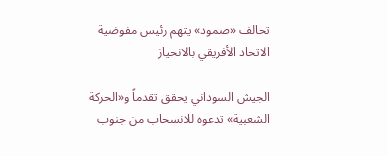تحالف «صمود» يتهم رئيس مفوضية الاتحاد الأفريقي بالانحياز

الجيش السوداني يحقق تقدماً و«الحركة الشعبية» تدعوه للانسحاب من جنوب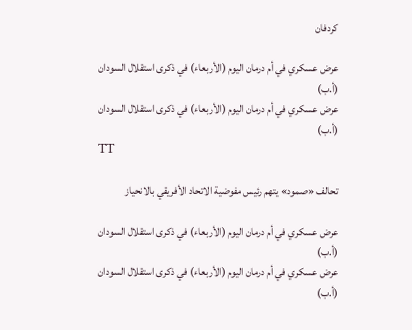كردفان

عرض عسكري في أم درمان اليوم (الأربعاء) في ذكرى استقلال السودان (أ.ب)
عرض عسكري في أم درمان اليوم (الأربعاء) في ذكرى استقلال السودان (أ.ب)
TT

تحالف «صمود» يتهم رئيس مفوضية الاتحاد الأفريقي بالانحياز

عرض عسكري في أم درمان اليوم (الأربعاء) في ذكرى استقلال السودان (أ.ب)
عرض عسكري في أم درمان اليوم (الأربعاء) في ذكرى استقلال السودان (أ.ب)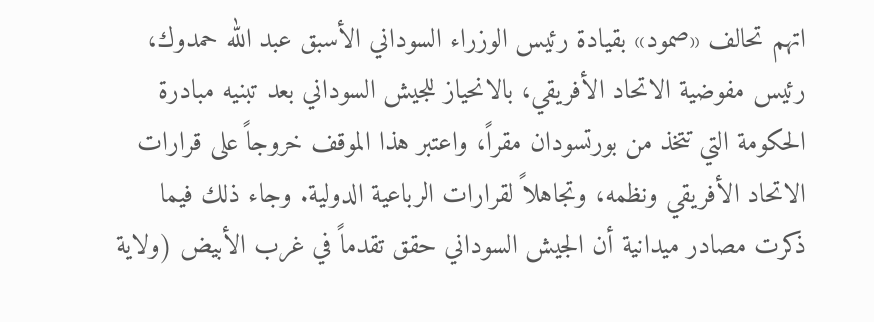اتهم تحالف «صمود» بقيادة رئيس الوزراء السوداني الأسبق عبد الله حمدوك، رئيس مفوضية الاتحاد الأفريقي، بالانحياز للجيش السوداني بعد تبنيه مبادرة الحكومة التي تتخذ من بورتسودان مقراً، واعتبر هذا الموقف خروجاً على قرارات الاتحاد الأفريقي ونظمه، وتجاهلاً لقرارات الرباعية الدولية. وجاء ذلك فيما ذكرت مصادر ميدانية أن الجيش السوداني حقق تقدماً في غرب الأبيض (ولاية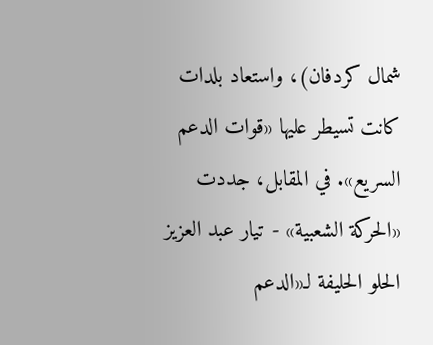شمال كردفان)، واستعاد بلدات كانت تسيطر عليها «قوات الدعم السريع». في المقابل، جددت «الحركة الشعبية» - تيار عبد العزيز الحلو الحليفة لـ«الدعم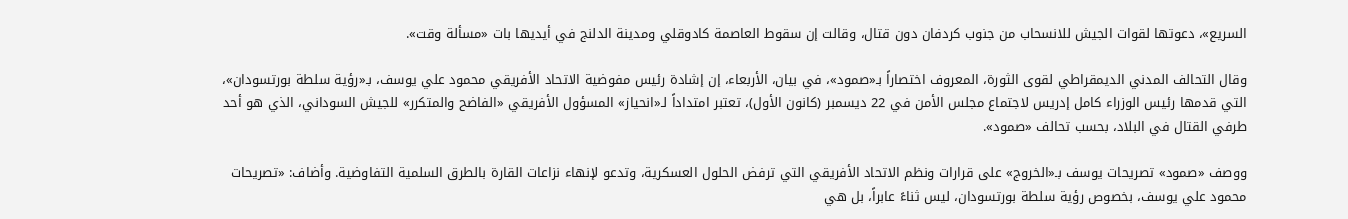السريع»، دعوتها لقوات الجيش للانسحاب من جنوب كردفان دون قتال، وقالت إن سقوط العاصمة كادوقلي ومدينة الدلنج في أيديها بات «مسألة وقت».

وقال التحالف المدني الديمقراطي لقوى الثورة، المعروف اختصاراً بـ«صمود»، في بيان، الأربعاء، إن إشادة رئيس مفوضية الاتحاد الأفريقي محمود علي يوسف، بـ«رؤية سلطة بورتسودان»، التي قدمها رئيس الوزراء كامل إدريس لاجتماع مجلس الأمن في 22 ديسمبر (كانون الأول)، تعتبر امتداداً لـ«انحياز» المسؤول الأفريقي «الفاضح والمتكرر» للجيش السوداني، الذي هو أحد طرفي القتال في البلاد، بحسب تحالف «صمود».

ووصف «صمود» تصريحات يوسف بـ«الخروج» على قرارات ونظم الاتحاد الأفريقي التي ترفض الحلول العسكرية، وتدعو لإنهاء نزاعات القارة بالطرق السلمية التفاوضية. وأضاف: «تصريحات محمود علي يوسف، بخصوص رؤية سلطة بورتسودان، ليس ثناءً عابراً، بل هي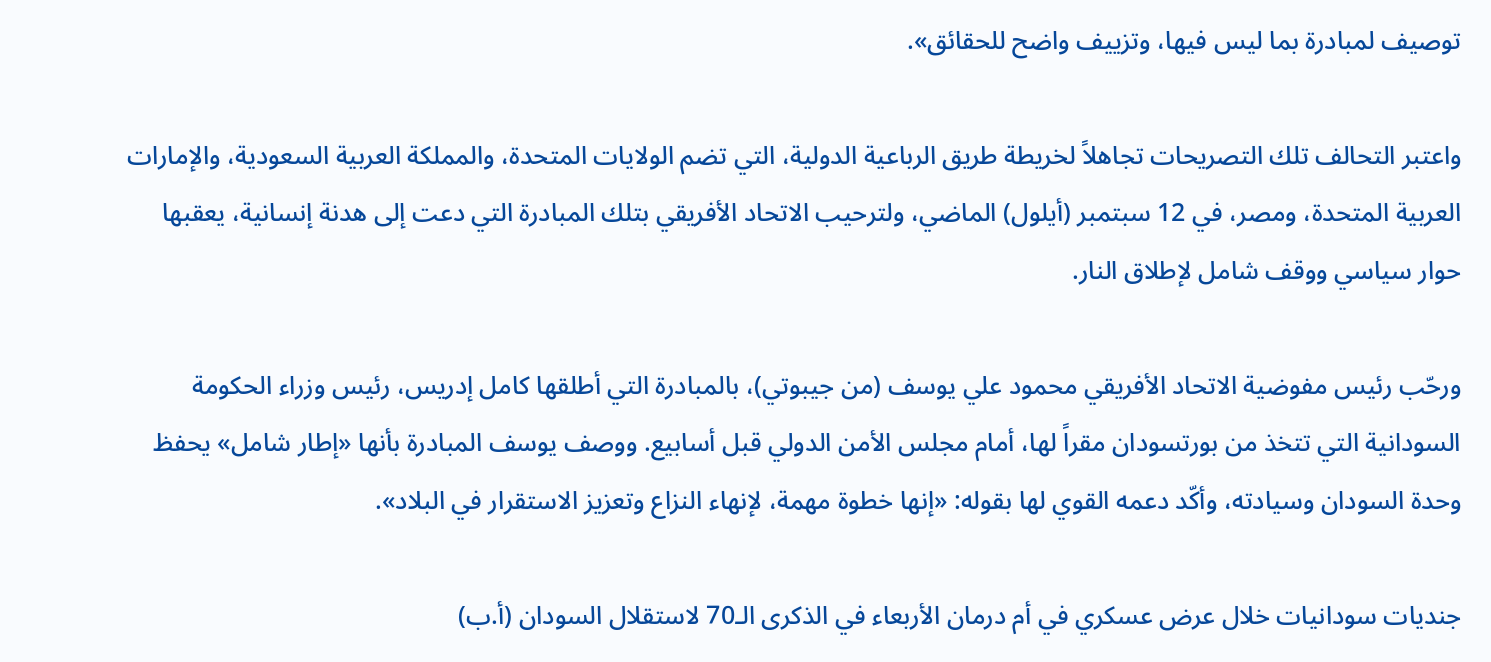توصيف لمبادرة بما ليس فيها، وتزييف واضح للحقائق».

واعتبر التحالف تلك التصريحات تجاهلاً لخريطة طريق الرباعية الدولية، التي تضم الولايات المتحدة، والمملكة العربية السعودية، والإمارات العربية المتحدة، ومصر، في 12 سبتمبر (أيلول) الماضي، ولترحيب الاتحاد الأفريقي بتلك المبادرة التي دعت إلى هدنة إنسانية، يعقبها حوار سياسي ووقف شامل لإطلاق النار.

ورحّب رئيس مفوضية الاتحاد الأفريقي محمود علي يوسف (من جيبوتي)، بالمبادرة التي أطلقها كامل إدريس، رئيس وزراء الحكومة السودانية التي تتخذ من بورتسودان مقراً لها، أمام مجلس الأمن الدولي قبل أسابيع. ووصف يوسف المبادرة بأنها «إطار شامل» يحفظ وحدة السودان وسيادته، وأكّد دعمه القوي لها بقوله: «إنها خطوة مهمة، لإنهاء النزاع وتعزيز الاستقرار في البلاد».

جنديات سودانيات خلال عرض عسكري في أم درمان الأربعاء في الذكرى الـ70 لاستقلال السودان (أ.ب)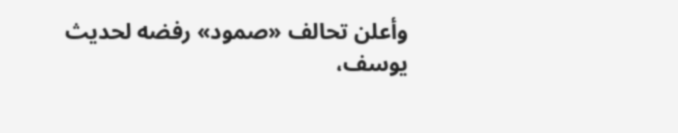وأعلن تحالف «صمود» رفضه لحديث يوسف،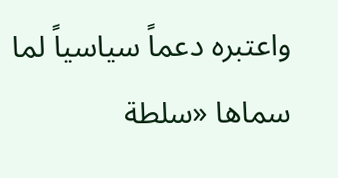واعتبره دعماً سياسياً لما سماها «سلطة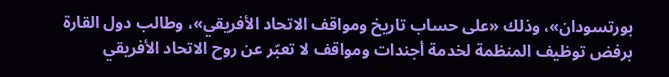بورتسودان»، وذلك «على حساب تاريخ ومواقف الاتحاد الأفريقي»، وطالب دول القارة برفض توظيف المنظمة لخدمة أجندات ومواقف لا تعبّر عن روح الاتحاد الأفريقي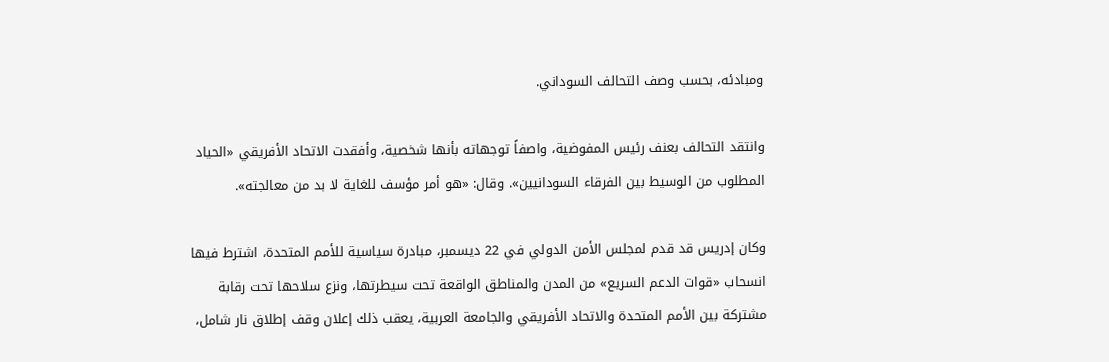ومبادئه، بحسب وصف التحالف السوداني.

وانتقد التحالف بعنف رئيس المفوضية، واصفاً توجهاته بأنها شخصية، وأفقدت الاتحاد الأفريقي «الحياد المطلوب من الوسيط بين الفرقاء السودانيين». وقال: «هو أمر مؤسف للغاية لا بد من معالجته».

وكان إدريس قد قدم لمجلس الأمن الدولي في 22 ديسمبر، مبادرة سياسية للأمم المتحدة، اشترط فيها انسحاب «قوات الدعم السريع» من المدن والمناطق الواقعة تحت سيطرتها، ونزع سلاحها تحت رقابة مشتركة بين الأمم المتحدة والاتحاد الأفريقي والجامعة العربية، يعقب ذلك إعلان وقف إطلاق نار شامل،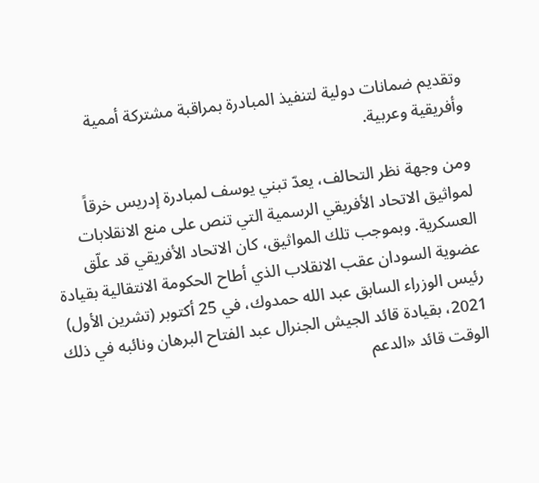وتقديم ضمانات دولية لتنفيذ المبادرة بمراقبة مشتركة أممية وأفريقية وعربية.

ومن وجهة نظر التحالف، يعدّ تبني يوسف لمبادرة إدريس خرقاً لمواثيق الاتحاد الأفريقي الرسمية التي تنص على منع الانقلابات العسكرية. وبموجب تلك المواثيق، كان الاتحاد الأفريقي قد علّق عضوية السودان عقب الانقلاب الذي أطاح الحكومة الانتقالية بقيادة رئيس الوزراء السابق عبد الله حمدوك، في 25 أكتوبر (تشرين الأول) 2021، بقيادة قائد الجيش الجنرال عبد الفتاح البرهان ونائبه في ذلك الوقت قائد «الدعم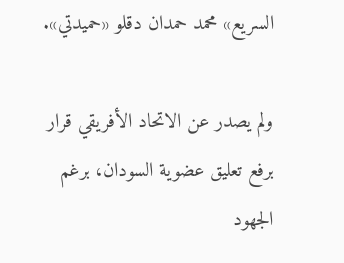السريع» محمد حمدان دقلو «حميدتي».

ولم يصدر عن الاتحاد الأفريقي قرار برفع تعليق عضوية السودان، برغم الجهود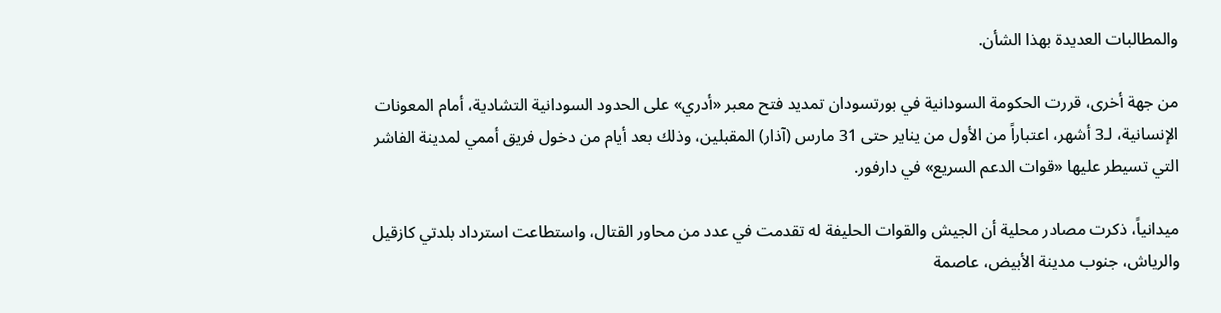والمطالبات العديدة بهذا الشأن.

من جهة أخرى، قررت الحكومة السودانية في بورتسودان تمديد فتح معبر «أدري» على الحدود السودانية التشادية، أمام المعونات الإنسانية، لـ3 أشهر، اعتباراً من الأول من يناير حتى 31 مارس (آذار) المقبلين، وذلك بعد أيام من دخول فريق أممي لمدينة الفاشر التي تسيطر عليها «قوات الدعم السريع» في دارفور.

ميدانياً، ذكرت مصادر محلية أن الجيش والقوات الحليفة له تقدمت في عدد من محاور القتال، واستطاعت استرداد بلدتي كازقيل والرياش، جنوب مدينة الأبيض، عاصمة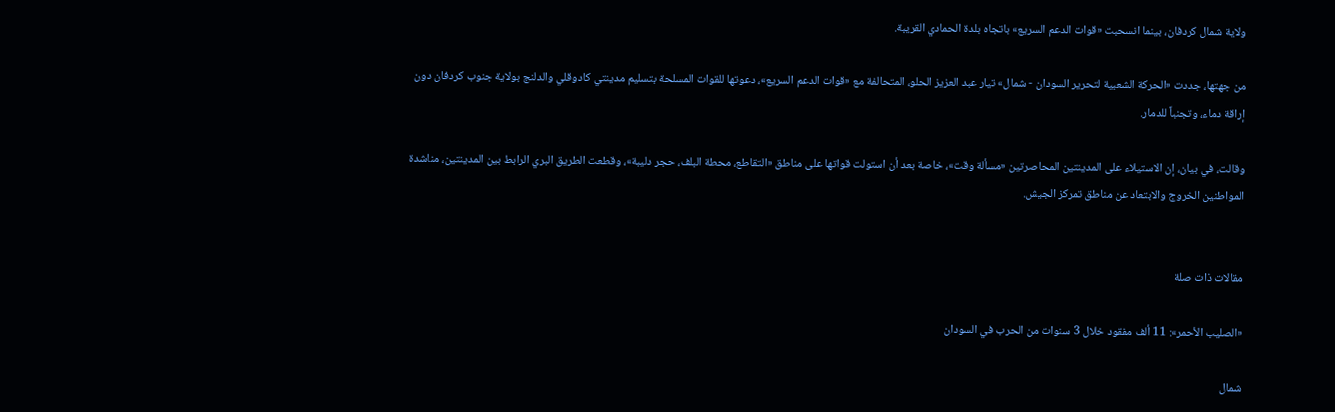ولاية شمال كردفان، بينما انسحبت «قوات الدعم السريع» باتجاه بلدة الحمادي القريبة.

من جهتها، جددت «الحركة الشعبية لتحرير السودان - شمال» تيار عبد العزيز الحلو، المتحالفة مع «قوات الدعم السريع»، دعوتها للقوات المسلحة بتسليم مدينتي كادوقلي والدلنج بولاية جنوب كردفان دون إراقة دماء، وتجنباً للدمار.

وقالت، في بيان، إن الاستيلاء على المدينتين المحاصرتين «مسألة وقت»، خاصة بعد أن استولت قواتها على مناطق «التقاطع، محطة البلف، حجر دليبة»، وقطعت الطريق البري الرابط بين المدينتين، مناشدة المواطنين الخروج والابتعاد عن مناطق تمركز الجيش.


مقالات ذات صلة

«الصليب الأحمر»: 11 ألف مفقود خلال 3 سنوات من الحرب في السودان

شمال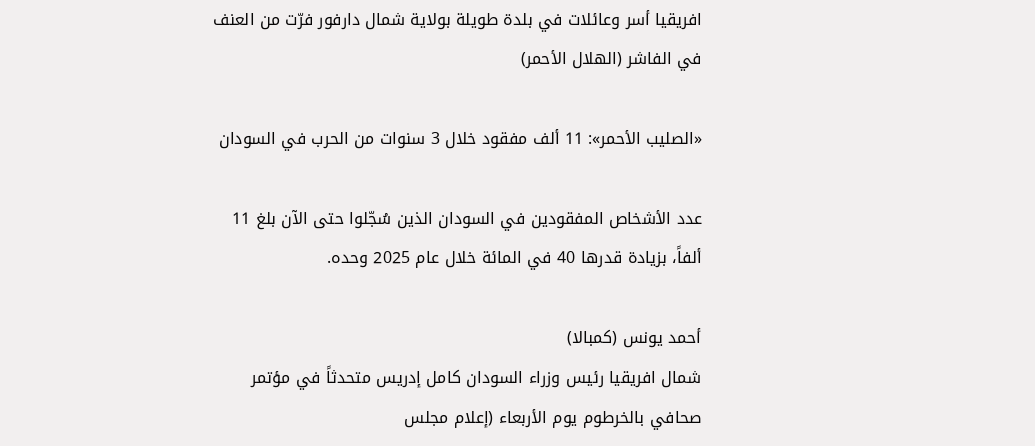افريقيا أسر وعائلات في بلدة طويلة بولاية شمال دارفور فرّت من العنف في الفاشر (الهلال الأحمر)

«الصليب الأحمر»: 11 ألف مفقود خلال 3 سنوات من الحرب في السودان

عدد الأشخاص المفقودين في السودان الذين سُجّلوا حتى الآن بلغ 11 ألفاً، بزيادة قدرها 40 في المائة خلال عام 2025 وحده.

أحمد يونس (كمبالا)
شمال افريقيا رئيس وزراء السودان كامل إدريس متحدثاً في مؤتمر صحافي بالخرطوم يوم الأربعاء (إعلام مجلس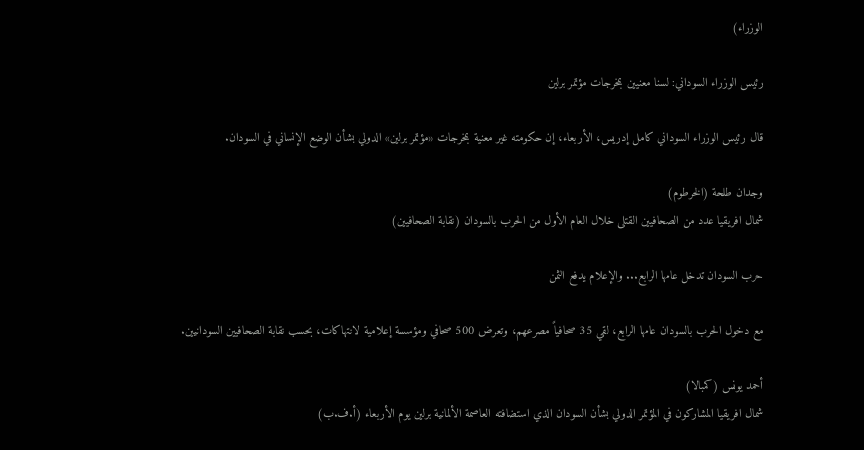الوزراء)

رئيس الوزراء السوداني: لسنا معنيين بمخرجات مؤتمر برلين

قال رئيس الوزراء السوداني كامل إدريس، الأربعاء، إن حكومته غير معنية بمخرجات «مؤتمر برلين» الدولي بشأن الوضع الإنساني في السودان.

وجدان طلحة (الخرطوم)
شمال افريقيا عدد من الصحافيين القتلى خلال العام الأول من الحرب بالسودان (نقابة الصحافيين)

حرب السودان تدخل عامها الرابع... والإعلام يدفع الثمن

مع دخول الحرب بالسودان عامها الرابع، لقي 35 صحافياً مصرعهم، وتعرض 500 صحافي ومؤسسة إعلامية لانتهاكات، بحسب نقابة الصحافيين السودانيين.

أحمد يونس (كمبالا)
شمال افريقيا المشاركون في المؤتمر الدولي بشأن السودان الذي استضافته العاصمة الألمانية برلين يوم الأربعاء (أ.ف.ب)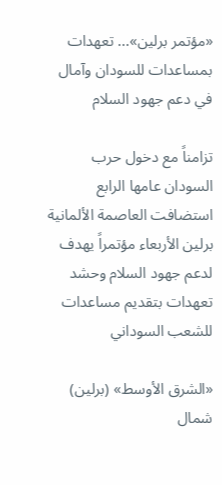«مؤتمر برلين»... تعهدات بمساعدات للسودان وآمال في دعم جهود السلام

تزامناً مع دخول حرب السودان عامها الرابع استضافت العاصمة الألمانية برلين الأربعاء مؤتمراً يهدف لدعم جهود السلام وحشد تعهدات بتقديم مساعدات للشعب السوداني

«الشرق الأوسط» (برلين)
شمال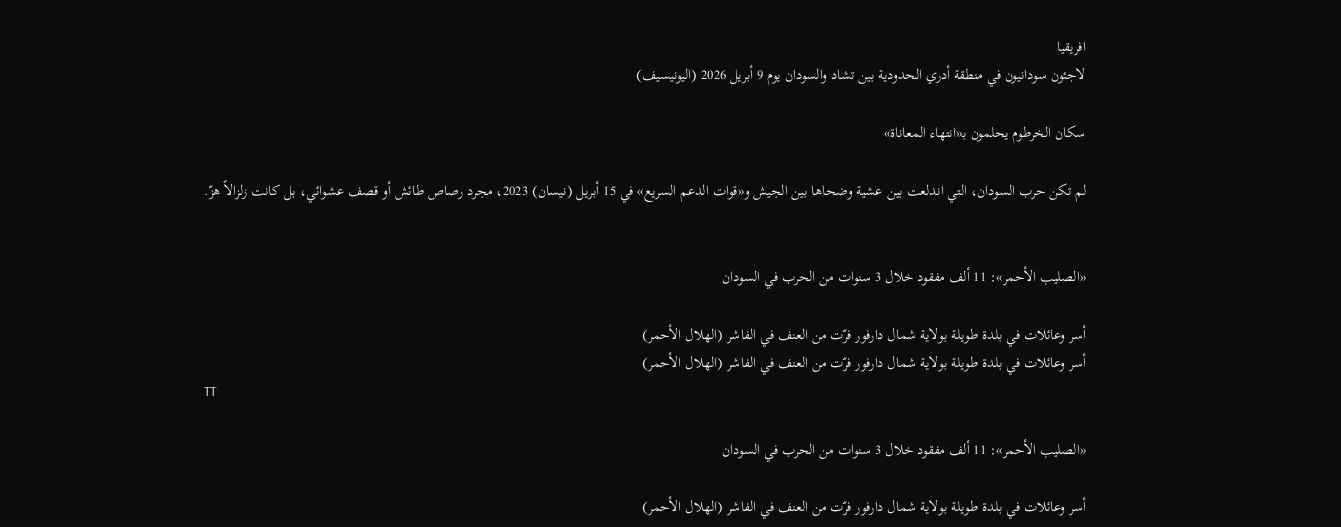افريقيا
لاجئون سودانيون في منطقة أدري الحدودية بين تشاد والسودان يوم 9 أبريل 2026 (اليونيسيف)

سكان الخرطوم يحلمون بـ«انتهاء المعاناة»

لم تكن حرب السودان، التي اندلعت بين عشية وضحاها بين الجيش و«قوات الدعم السريع» في 15 أبريل (نيسان) 2023، مجرد رصاص طائش أو قصف عشوائي، بل كانت زلزالاً هزّ.


«الصليب الأحمر»: 11 ألف مفقود خلال 3 سنوات من الحرب في السودان

أسر وعائلات في بلدة طويلة بولاية شمال دارفور فرّت من العنف في الفاشر (الهلال الأحمر)
أسر وعائلات في بلدة طويلة بولاية شمال دارفور فرّت من العنف في الفاشر (الهلال الأحمر)
TT

«الصليب الأحمر»: 11 ألف مفقود خلال 3 سنوات من الحرب في السودان

أسر وعائلات في بلدة طويلة بولاية شمال دارفور فرّت من العنف في الفاشر (الهلال الأحمر)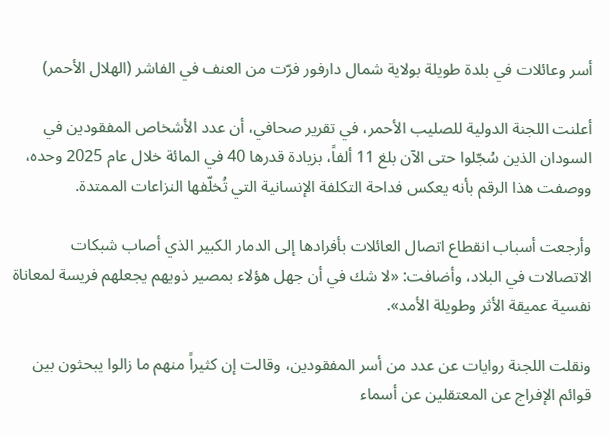أسر وعائلات في بلدة طويلة بولاية شمال دارفور فرّت من العنف في الفاشر (الهلال الأحمر)

أعلنت اللجنة الدولية للصليب الأحمر، في تقرير صحافي، أن عدد الأشخاص المفقودين في السودان الذين سُجّلوا حتى الآن بلغ 11 ألفاً، بزيادة قدرها 40 في المائة خلال عام 2025 وحده، ووصفت هذا الرقم بأنه يعكس فداحة التكلفة الإنسانية التي تُخلّفها النزاعات الممتدة.

وأرجعت أسباب انقطاع اتصال العائلات بأفرادها إلى الدمار الكبير الذي أصاب شبكات الاتصالات في البلاد، وأضافت: «لا شك في أن جهل هؤلاء بمصير ذويهم يجعلهم فريسة لمعاناة نفسية عميقة الأثر وطويلة الأمد».

ونقلت اللجنة روايات عن عدد من أسر المفقودين، وقالت إن كثيراً منهم ما زالوا يبحثون بين قوائم الإفراج عن المعتقلين عن أسماء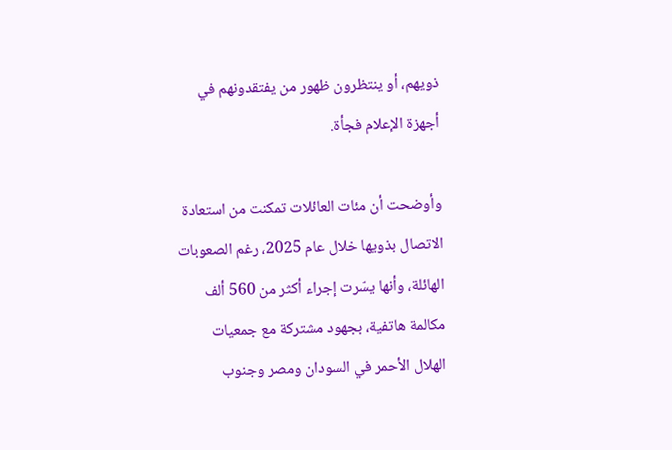ذويهم، أو ينتظرون ظهور من يفتقدونهم في أجهزة الإعلام فجأة.

وأوضحت أن مئات العائلات تمكنت من استعادة الاتصال بذويها خلال عام 2025، رغم الصعوبات الهائلة، وأنها يسّرت إجراء أكثر من 560 ألف مكالمة هاتفية، بجهود مشتركة مع جمعيات الهلال الأحمر في السودان ومصر وجنوب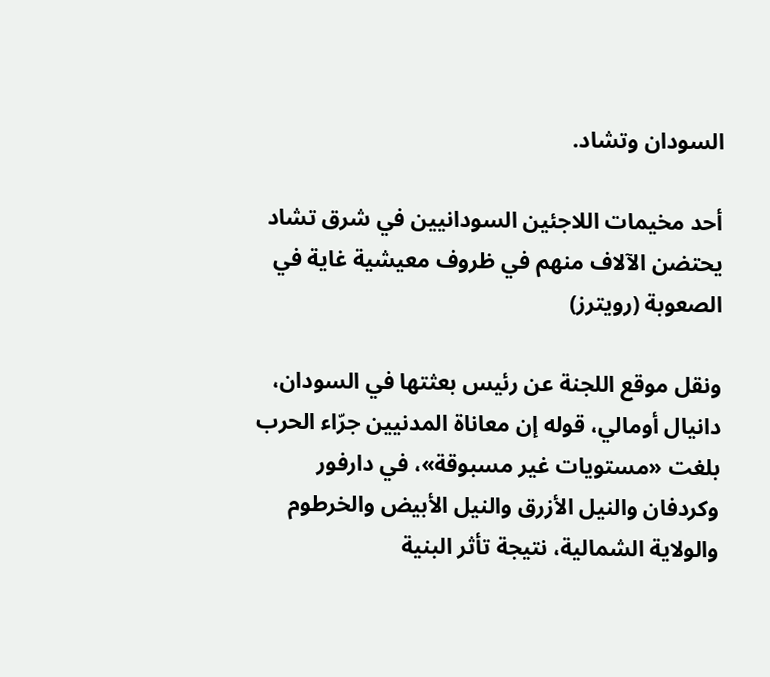السودان وتشاد.

أحد مخيمات اللاجئين السودانيين في شرق تشاد يحتضن الآلاف منهم في ظروف معيشية غاية في الصعوبة (رويترز)

ونقل موقع اللجنة عن رئيس بعثتها في السودان، دانيال أومالي، قوله إن معاناة المدنيين جرّاء الحرب بلغت «مستويات غير مسبوقة»، في دارفور وكردفان والنيل الأزرق والنيل الأبيض والخرطوم والولاية الشمالية، نتيجة تأثر البنية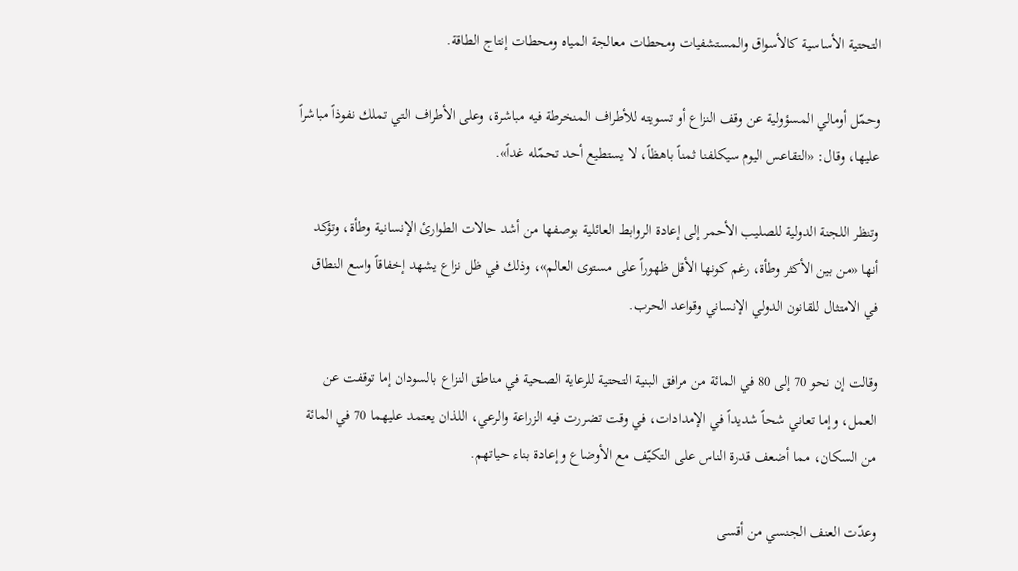التحتية الأساسية كالأسواق والمستشفيات ومحطات معالجة المياه ومحطات إنتاج الطاقة.

وحمّل أومالي المسؤولية عن وقف النزاع أو تسويته للأطراف المنخرطة فيه مباشرة، وعلى الأطراف التي تملك نفوذاً مباشراً عليها، وقال: «التقاعس اليوم سيكلفنا ثمناً باهظاً، لا يستطيع أحد تحمّله غداً».

وتنظر اللجنة الدولية للصليب الأحمر إلى إعادة الروابط العائلية بوصفها من أشد حالات الطوارئ الإنسانية وطأة، وتؤكد أنها «من بين الأكثر وطأة، رغم كونها الأقل ظهوراً على مستوى العالم»، وذلك في ظل نزاع يشهد إخفاقاً واسع النطاق في الامتثال للقانون الدولي الإنساني وقواعد الحرب.

وقالت إن نحو 70 إلى 80 في المائة من مرافق البنية التحتية للرعاية الصحية في مناطق النزاع بالسودان إما توقفت عن العمل، وإما تعاني شحاً شديداً في الإمدادات، في وقت تضررت فيه الزراعة والرعي، اللذان يعتمد عليهما 70 في المائة من السكان، مما أضعف قدرة الناس على التكيّف مع الأوضاع وإعادة بناء حياتهم.

وعدّت العنف الجنسي من أقسى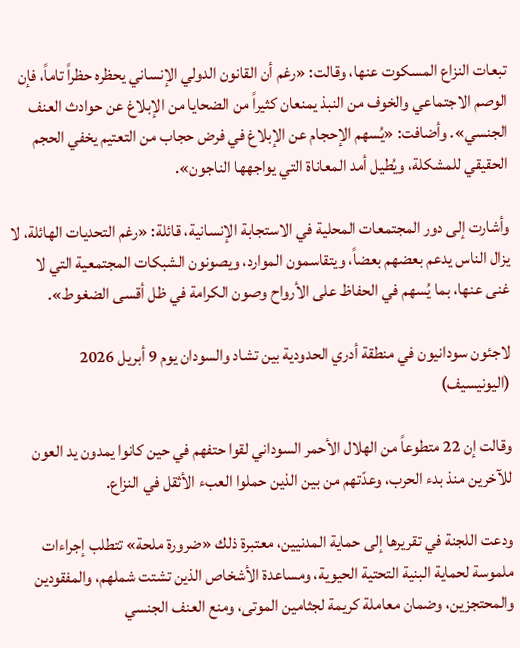تبعات النزاع المسكوت عنها، وقالت: «رغم أن القانون الدولي الإنساني يحظره حظراً تاماً، فإن الوصم الاجتماعي والخوف من النبذ يمنعان كثيراً من الضحايا من الإبلاغ عن حوادث العنف الجنسي». وأضافت: «يُسهم الإحجام عن الإبلاغ في فرض حجاب من التعتيم يخفي الحجم الحقيقي للمشكلة، ويُطيل أمد المعاناة التي يواجهها الناجون».

وأشارت إلى دور المجتمعات المحلية في الاستجابة الإنسانية، قائلة: «رغم التحديات الهائلة، لا يزال الناس يدعم بعضهم بعضاً، ويتقاسمون الموارد، ويصونون الشبكات المجتمعية التي لا غنى عنها، بما يُسهم في الحفاظ على الأرواح وصون الكرامة في ظل أقسى الضغوط».

لاجئون سودانيون في منطقة أدري الحدودية بين تشاد والسودان يوم 9 أبريل 2026 (اليونيسيف)

وقالت إن 22 متطوعاً من الهلال الأحمر السوداني لقوا حتفهم في حين كانوا يمدون يد العون للآخرين منذ بدء الحرب، وعدّتهم من بين الذين حملوا العبء الأثقل في النزاع.

ودعت اللجنة في تقريرها إلى حماية المدنيين، معتبرة ذلك «ضرورة ملحة» تتطلب إجراءات ملموسة لحماية البنية التحتية الحيوية، ومساعدة الأشخاص الذين تشتت شملهم، والمفقودين والمحتجزين، وضمان معاملة كريمة لجثامين الموتى، ومنع العنف الجنسي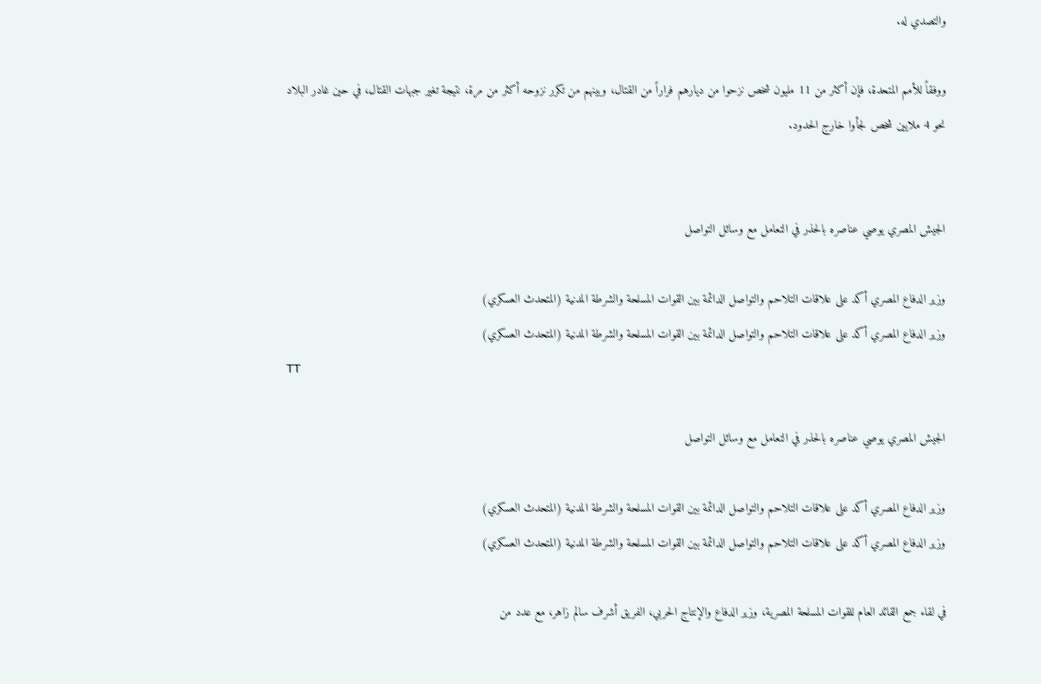والتصدي له.

ووفقاً للأمم المتحدة، فإن أكثر من 11 مليون شخص نزحوا من ديارهم فراراً من القتال، وبينهم من تكرر نزوحه أكثر من مرة، نتيجة تغير جبهات القتال، في حين غادر البلاد نحو 4 ملايين شخص لجأوا خارج الحدود.


الجيش المصري يوصي عناصره بالحذر في التعامل مع وسائل التواصل

وزير الدفاع المصري أكد على علاقات التلاحم والتواصل الدائمة بين القوات المسلحة والشرطة المدنية (المتحدث العسكري)
وزير الدفاع المصري أكد على علاقات التلاحم والتواصل الدائمة بين القوات المسلحة والشرطة المدنية (المتحدث العسكري)
TT

الجيش المصري يوصي عناصره بالحذر في التعامل مع وسائل التواصل

وزير الدفاع المصري أكد على علاقات التلاحم والتواصل الدائمة بين القوات المسلحة والشرطة المدنية (المتحدث العسكري)
وزير الدفاع المصري أكد على علاقات التلاحم والتواصل الدائمة بين القوات المسلحة والشرطة المدنية (المتحدث العسكري)

في لقاء جمع القائد العام للقوات المسلحة المصرية، وزير الدفاع والإنتاج الحربي، الفريق أشرف سالم زاهر، مع عدد من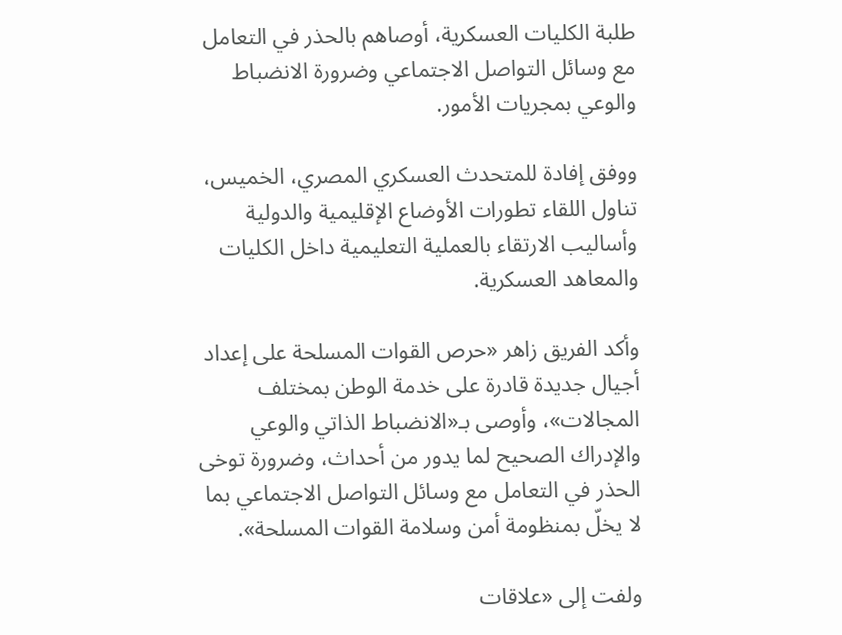طلبة الكليات العسكرية، أوصاهم بالحذر في التعامل مع وسائل التواصل الاجتماعي وضرورة الانضباط والوعي بمجريات الأمور.

ووفق إفادة للمتحدث العسكري المصري، الخميس، تناول اللقاء تطورات الأوضاع الإقليمية والدولية وأساليب الارتقاء بالعملية التعليمية داخل الكليات والمعاهد العسكرية.

وأكد الفريق زاهر «حرص القوات المسلحة على إعداد أجيال جديدة قادرة على خدمة الوطن بمختلف المجالات»، وأوصى بـ«الانضباط الذاتي والوعي والإدراك الصحيح لما يدور من أحداث، وضرورة توخى الحذر في التعامل مع وسائل التواصل الاجتماعي بما لا يخلّ بمنظومة أمن وسلامة القوات المسلحة».

ولفت إلى «علاقات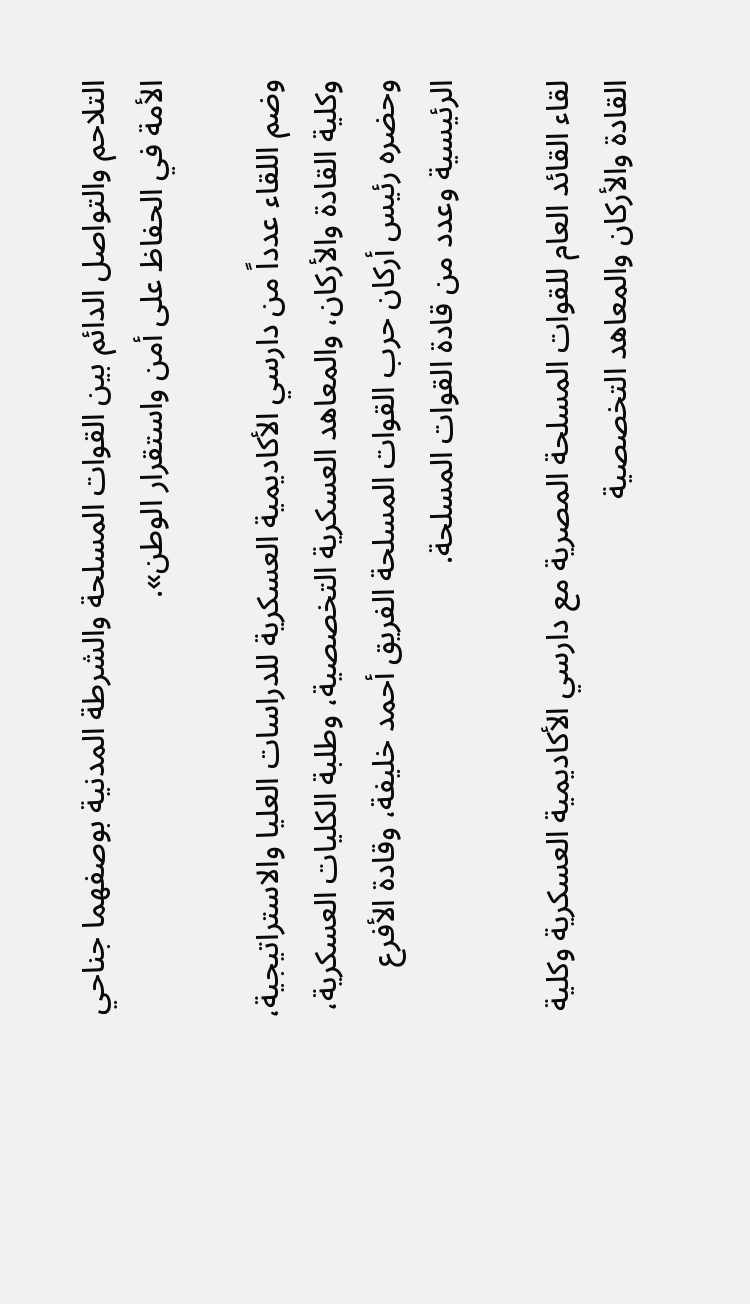التلاحم والتواصل الدائم بين القوات المسلحة والشرطة المدنية بوصفهما جناحي الأمة في الحفاظ على أمن واستقرار الوطن».

وضم اللقاء عدداً من دارسي الأكاديمية العسكرية للدراسات العليا والاستراتيجية، وكلية القادة والأركان، والمعاهد العسكرية التخصصية، وطلبة الكليات العسكرية، وحضره رئيس أركان حرب القوات المسلحة الفريق أحمد خليفة، وقادة الأفرع الرئيسية وعدد من قادة القوات المسلحة.

لقاء القائد العام للقوات المسلحة المصرية مع دارسي الأكاديمية العسكرية وكلية القادة والأركان والمعاهد التخصصية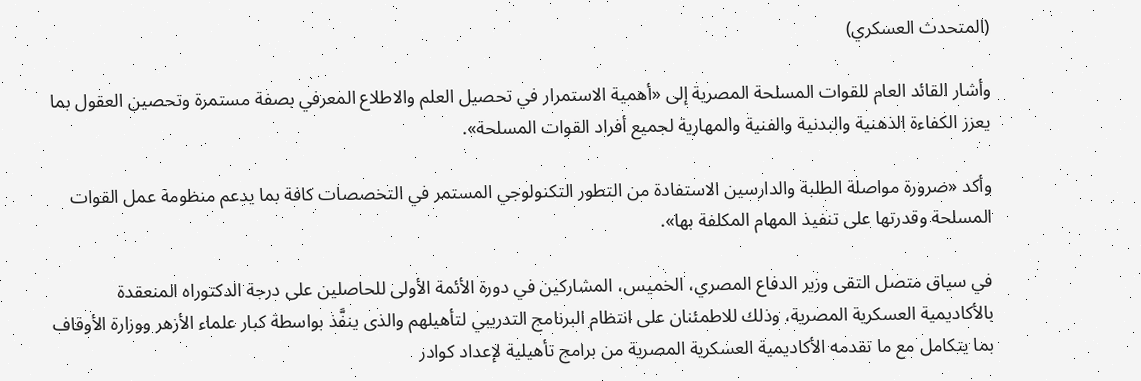(المتحدث العسكري)

وأشار القائد العام للقوات المسلحة المصرية إلى «أهمية الاستمرار في تحصيل العلم والاطلاع المعرفي بصفة مستمرة وتحصين العقول بما يعزز الكفاءة الذهنية والبدنية والفنية والمهارية لجميع أفراد القوات المسلحة».

وأكد «ضرورة مواصلة الطلبة والدارسين الاستفادة من التطور التكنولوجي المستمر في التخصصات كافة بما يدعم منظومة عمل القوات المسلحة وقدرتها على تنفيذ المهام المكلفة بها».

في سياق متصل التقى وزير الدفاع المصري، الخميس، المشاركين في دورة الأئمة الأولى للحاصلين على درجة الدكتوراه المنعقدة بالأكاديمية العسكرية المصرية، وذلك للاطمئنان على انتظام البرنامج التدريبي لتأهيلهم والذى ينفَّذ بواسطة كبار علماء الأزهر ووزارة الأوقاف بما يتكامل مع ما تقدمه الأكاديمية العسكرية المصرية من برامج تأهيلية لإعداد كوادر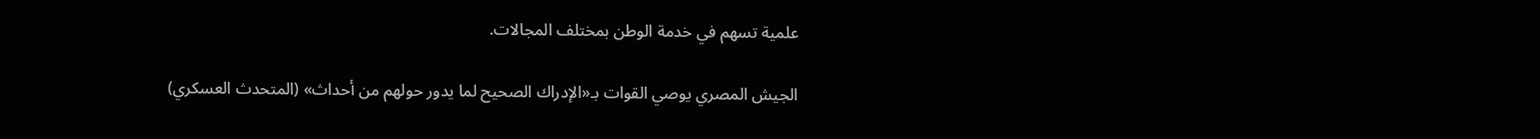علمية تسهم في خدمة الوطن بمختلف المجالات.

الجيش المصري يوصي القوات بـ«الإدراك الصحيح لما يدور حولهم من أحداث» (المتحدث العسكري)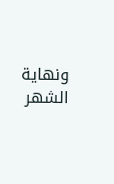ونهاية الشهر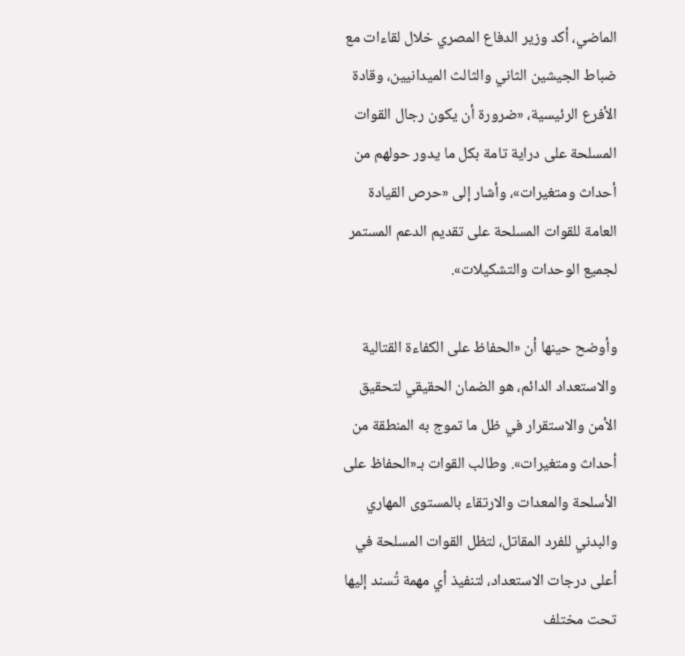الماضي، أكد وزير الدفاع المصري خلال لقاءات مع ضباط الجيشين الثاني والثالث الميدانيين، وقادة الأفرع الرئيسية، «ضرورة أن يكون رجال القوات المسلحة على دراية تامة بكل ما يدور حولهم من أحداث ومتغيرات»، وأشار إلى «حرص القيادة العامة للقوات المسلحة على تقديم الدعم المستمر لجميع الوحدات والتشكيلات».

وأوضح حينها أن «الحفاظ على الكفاءة القتالية والاستعداد الدائم، هو الضمان الحقيقي لتحقيق الأمن والاستقرار في ظل ما تموج به المنطقة من أحداث ومتغيرات». وطالب القوات بـ«الحفاظ على الأسلحة والمعدات والارتقاء بالمستوى المهاري والبدني للفرد المقاتل، لتظل القوات المسلحة في أعلى درجات الاستعداد، لتنفيذ أي مهمة تُسند إليها تحت مختلف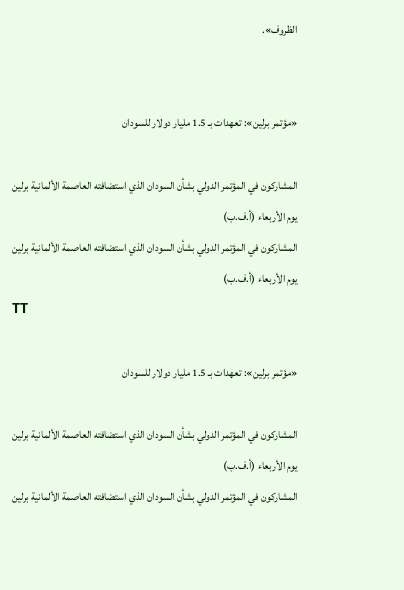الظروف».


«مؤتمر برلين»: تعهدات بـ 1.5 مليار دولار للسودان

المشاركون في المؤتمر الدولي بشأن السودان الذي استضافته العاصمة الألمانية برلين يوم الأربعاء (أ.ف.ب)
المشاركون في المؤتمر الدولي بشأن السودان الذي استضافته العاصمة الألمانية برلين يوم الأربعاء (أ.ف.ب)
TT

«مؤتمر برلين»: تعهدات بـ 1.5 مليار دولار للسودان

المشاركون في المؤتمر الدولي بشأن السودان الذي استضافته العاصمة الألمانية برلين يوم الأربعاء (أ.ف.ب)
المشاركون في المؤتمر الدولي بشأن السودان الذي استضافته العاصمة الألمانية برلين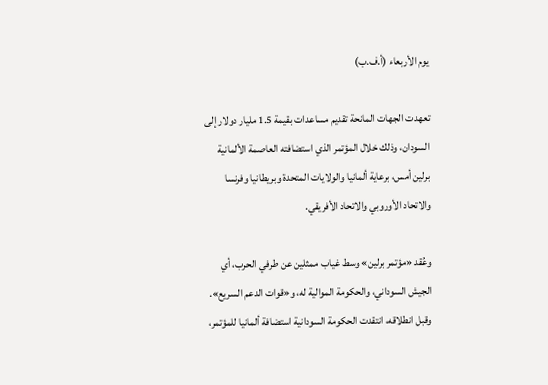يوم الأربعاء (أ.ف.ب)

تعهدت الجهات المانحة تقديم مساعدات بقيمة 1.5 مليار دولار إلى السودان، وذلك خلال المؤتمر الذي استضافته العاصمة الألمانية برلين أمس، برعاية ألمانيا والولايات المتحدة وبريطانيا وفرنسا والاتحاد الأوروبي والاتحاد الأفريقي.

وعُقد «مؤتمر برلين» وسط غياب ممثلين عن طرفي الحرب، أي الجيش السوداني، والحكومة الموالية له، و«قوات الدعم السريع». وقبل انطلاقه، انتقدت الحكومة السودانية استضافة ألمانيا للمؤتمر،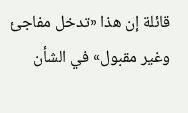قائلة إن هذا «تدخل مفاجئ وغير مقبول» في الشأن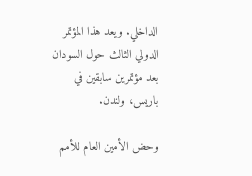الداخلي. ويعد هذا المؤتمر الدولي الثالث حول السودان بعد مؤتمرين سابقين في باريس، ولندن.

وحض الأمين العام للأمم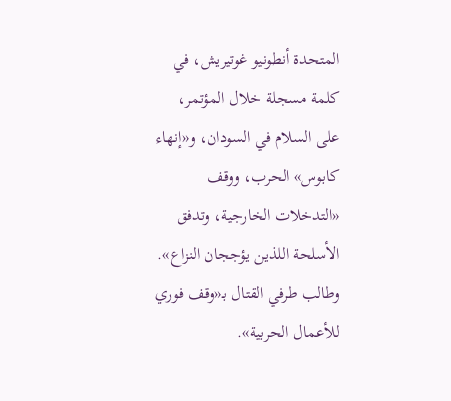المتحدة أنطونيو غوتيريش، في كلمة مسجلة خلال المؤتمر، على السلام في السودان، و«إنهاء كابوس» الحرب، ووقف «التدخلات الخارجية، وتدفق الأسلحة اللذين يؤججان النزاع». وطالب طرفي القتال بـ«وقف فوري للأعمال الحربية».